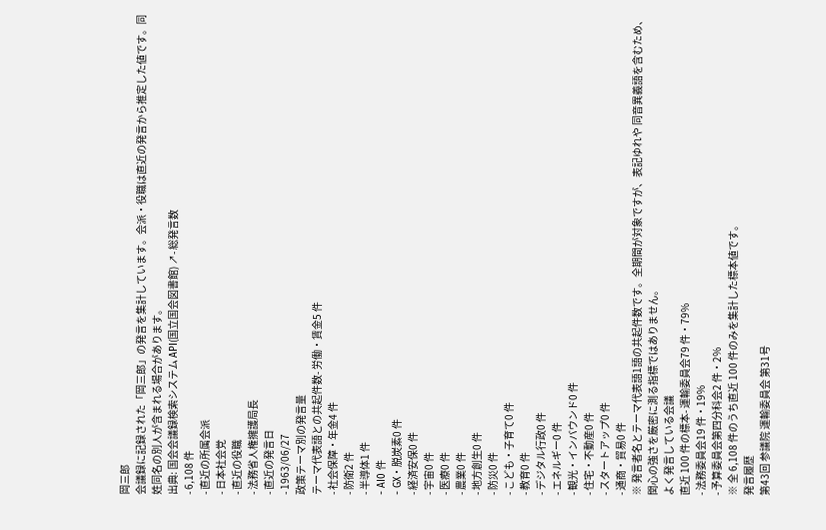岡三郎
会議録に記録された「岡三郎」の発言を集計しています。会派・役職は直近の発言から推定した値です。同姓同名の別人が含まれる場合があります。
出典: 国会会議録検索システム API(国立国会図書館) ↗- 総発言数
- 6,108 件
- 直近の所属会派
- 日本社会党
- 直近の役職
- 法務省人権擁護局長
- 直近の発言日
- 1963/06/27
政策テーマ別の発言量
テーマ代表語との共起件数- 労働・賃金5 件
- 社会保障・年金4 件
- 防衛2 件
- 半導体1 件
- AI0 件
- GX・脱炭素0 件
- 経済安保0 件
- 宇宙0 件
- 医療0 件
- 農業0 件
- 地方創生0 件
- 防災0 件
- こども・子育て0 件
- 教育0 件
- デジタル行政0 件
- エネルギー0 件
- 観光・インバウンド0 件
- 住宅・不動産0 件
- スタートアップ0 件
- 通商・貿易0 件
※ 発言者名とテーマ代表語1語の共起件数です。全期間が対象ですが、表記ゆれや 同音異義語を含むため、関心の強さを厳密に測る指標ではありません。
よく発言している会議
直近 100 件の標本- 運輸委員会79 件・79%
- 法務委員会19 件・19%
- 予算委員会第四分科会2 件・2%
※ 全 6,108 件のうち直近 100 件のみを集計した標本値です。
発言履歴
第43回 参議院 運輸委員会 第31号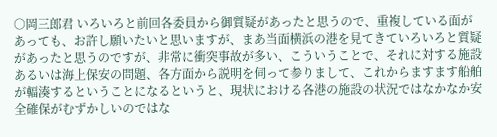○岡三郎君 いろいろと前回各委員から御質疑があったと思うので、重複している面があっても、お許し願いたいと思いますが、まあ当面横浜の港を見てきていろいろと質疑があったと思うのですが、非常に衝突事故が多い、こういうことで、それに対する施設あるいは海上保安の問題、各方面から説明を伺って参りまして、これからますます船舶が輻湊するということになるというと、現状における各港の施設の状況ではなかなか安全確保がむずかしいのではな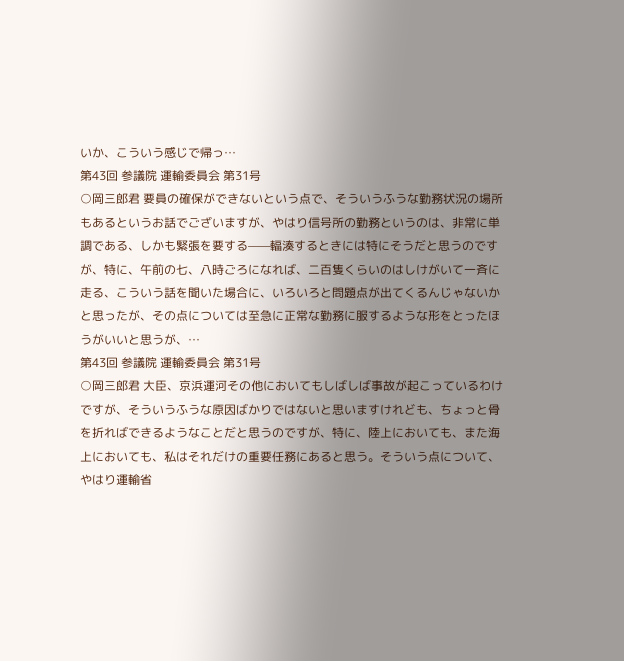いか、こういう感じで帰っ…
第43回 参議院 運輸委員会 第31号
○岡三郎君 要員の確保ができないという点で、そういうふうな勤務状況の場所もあるというお話でございますが、やはり信号所の勤務というのは、非常に単調である、しかも緊張を要する——輻湊するときには特にそうだと思うのですが、特に、午前の七、八時ごろになれば、二百隻くらいのはしけがいて一斉に走る、こういう話を聞いた場合に、いろいろと問題点が出てくるんじゃないかと思ったが、その点については至急に正常な勤務に服するような形をとったほうがいいと思うが、…
第43回 参議院 運輸委員会 第31号
○岡三郎君 大臣、京浜運河その他においてもしばしば事故が起こっているわけですが、そういうふうな原因ばかりではないと思いますけれども、ちょっと骨を折ればできるようなことだと思うのですが、特に、陸上においても、また海上においても、私はそれだけの重要任務にあると思う。そういう点について、やはり運輸省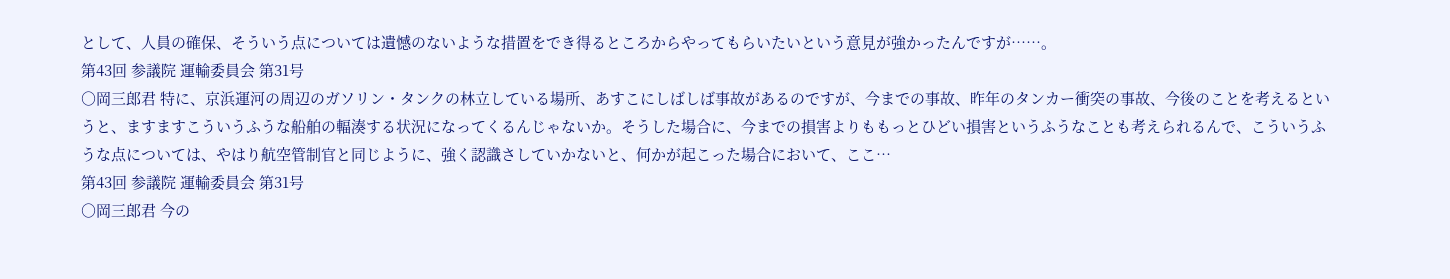として、人員の確保、そういう点については遺憾のないような措置をでき得るところからやってもらいたいという意見が強かったんですが……。
第43回 参議院 運輸委員会 第31号
○岡三郎君 特に、京浜運河の周辺のガソリン・タンクの林立している場所、あすこにしばしば事故があるのですが、今までの事故、昨年のタンカー衝突の事故、今後のことを考えるというと、ますますこういうふうな船舶の輻湊する状況になってくるんじゃないか。そうした場合に、今までの損害よりももっとひどい損害というふうなことも考えられるんで、こういうふうな点については、やはり航空管制官と同じように、強く認識さしていかないと、何かが起こった場合において、ここ…
第43回 参議院 運輸委員会 第31号
○岡三郎君 今の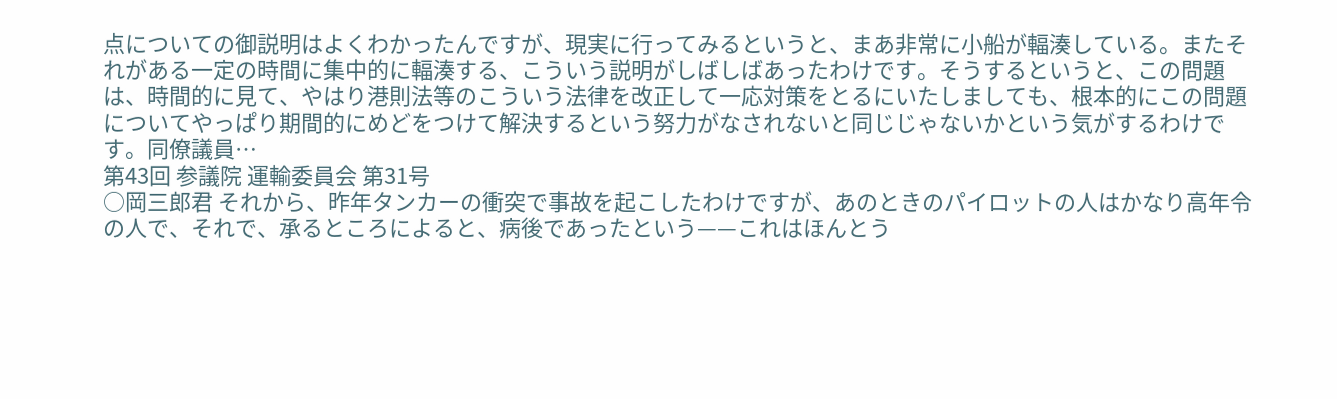点についての御説明はよくわかったんですが、現実に行ってみるというと、まあ非常に小船が輻湊している。またそれがある一定の時間に集中的に輻湊する、こういう説明がしばしばあったわけです。そうするというと、この問題は、時間的に見て、やはり港則法等のこういう法律を改正して一応対策をとるにいたしましても、根本的にこの問題についてやっぱり期間的にめどをつけて解決するという努力がなされないと同じじゃないかという気がするわけです。同僚議員…
第43回 参議院 運輸委員会 第31号
○岡三郎君 それから、昨年タンカーの衝突で事故を起こしたわけですが、あのときのパイロットの人はかなり高年令の人で、それで、承るところによると、病後であったという——これはほんとう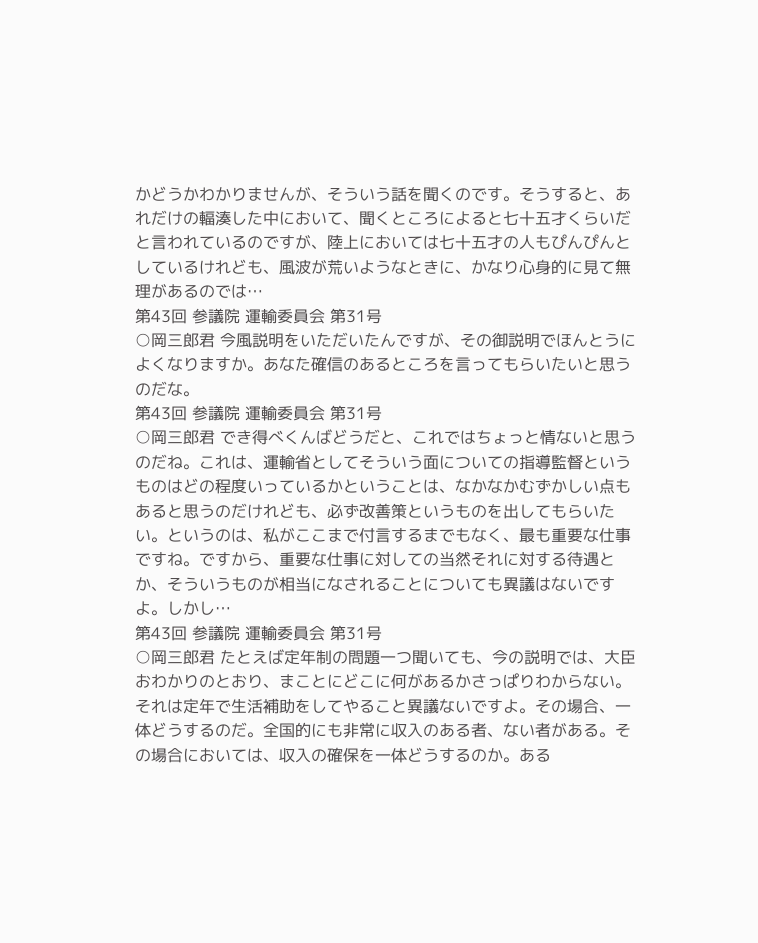かどうかわかりませんが、そういう話を聞くのです。そうすると、あれだけの輻湊した中において、聞くところによると七十五才くらいだと言われているのですが、陸上においては七十五才の人もぴんぴんとしているけれども、風波が荒いようなときに、かなり心身的に見て無理があるのでは…
第43回 参議院 運輸委員会 第31号
○岡三郎君 今風説明をいただいたんですが、その御説明でほんとうによくなりますか。あなた確信のあるところを言ってもらいたいと思うのだな。
第43回 参議院 運輸委員会 第31号
○岡三郎君 でき得べくんばどうだと、これではちょっと情ないと思うのだね。これは、運輸省としてそういう面についての指導監督というものはどの程度いっているかということは、なかなかむずかしい点もあると思うのだけれども、必ず改善策というものを出してもらいたい。というのは、私がここまで付言するまでもなく、最も重要な仕事ですね。ですから、重要な仕事に対しての当然それに対する待遇とか、そういうものが相当になされることについても異議はないですよ。しかし…
第43回 参議院 運輸委員会 第31号
○岡三郎君 たとえば定年制の問題一つ聞いても、今の説明では、大臣おわかりのとおり、まことにどこに何があるかさっぱりわからない。それは定年で生活補助をしてやること異議ないですよ。その場合、一体どうするのだ。全国的にも非常に収入のある者、ない者がある。その場合においては、収入の確保を一体どうするのか。ある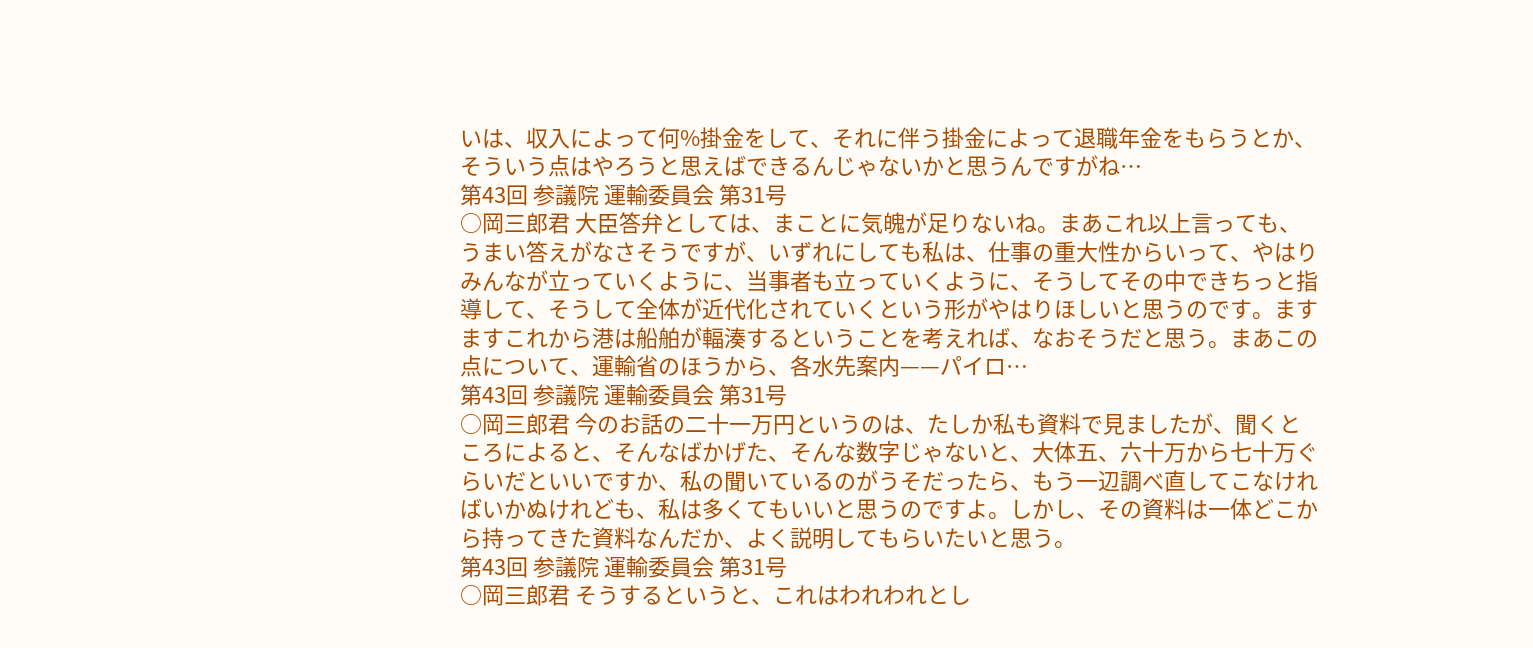いは、収入によって何%掛金をして、それに伴う掛金によって退職年金をもらうとか、そういう点はやろうと思えばできるんじゃないかと思うんですがね…
第43回 参議院 運輸委員会 第31号
○岡三郎君 大臣答弁としては、まことに気魄が足りないね。まあこれ以上言っても、うまい答えがなさそうですが、いずれにしても私は、仕事の重大性からいって、やはりみんなが立っていくように、当事者も立っていくように、そうしてその中できちっと指導して、そうして全体が近代化されていくという形がやはりほしいと思うのです。ますますこれから港は船舶が輻湊するということを考えれば、なおそうだと思う。まあこの点について、運輸省のほうから、各水先案内——パイロ…
第43回 参議院 運輸委員会 第31号
○岡三郎君 今のお話の二十一万円というのは、たしか私も資料で見ましたが、聞くところによると、そんなばかげた、そんな数字じゃないと、大体五、六十万から七十万ぐらいだといいですか、私の聞いているのがうそだったら、もう一辺調べ直してこなければいかぬけれども、私は多くてもいいと思うのですよ。しかし、その資料は一体どこから持ってきた資料なんだか、よく説明してもらいたいと思う。
第43回 参議院 運輸委員会 第31号
○岡三郎君 そうするというと、これはわれわれとし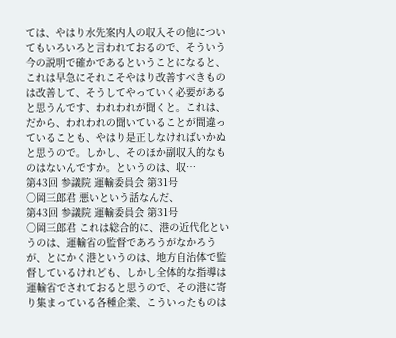ては、やはり水先案内人の収入その他についてもいろいろと言われておるので、そういう今の説明で確かであるということになると、これは早急にそれこそやはり改善すべきものは改善して、そうしてやっていく必要があると思うんです、われわれが聞くと。これは、だから、われわれの聞いていることが間違っていることも、やはり是正しなければいかぬと思うので。しかし、そのほか副収入的なものはないんですか。というのは、収…
第43回 参議院 運輸委員会 第31号
○岡三郎君 悪いという話なんだ、
第43回 参議院 運輸委員会 第31号
○岡三郎君 これは総合的に、港の近代化というのは、運輸省の監督であろうがなかろうが、とにかく港というのは、地方自治体で監督しているけれども、しかし全体的な指導は運輸省でされておると思うので、その港に寄り集まっている各種企業、こういったものは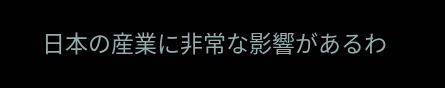日本の産業に非常な影響があるわ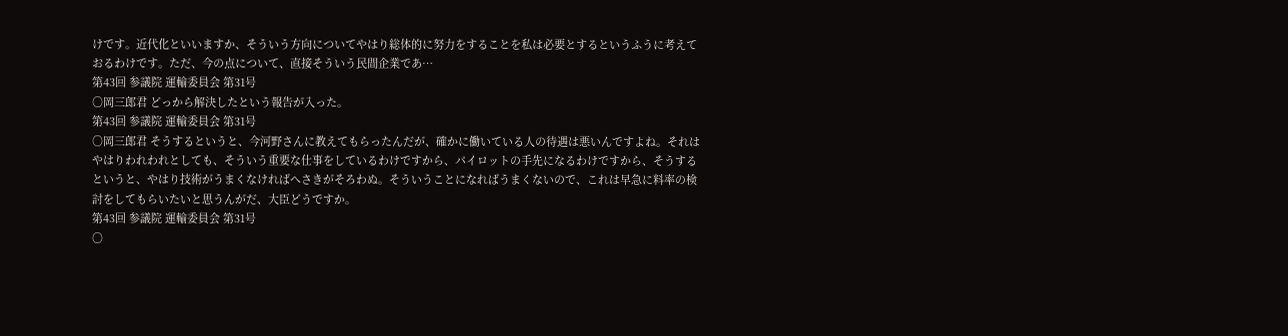けです。近代化といいますか、そういう方向についてやはり総体的に努力をすることを私は必要とするというふうに考えておるわけです。ただ、今の点について、直接そういう民間企業であ…
第43回 参議院 運輸委員会 第31号
○岡三郎君 どっから解決したという報告が入った。
第43回 参議院 運輸委員会 第31号
○岡三郎君 そうするというと、今河野さんに教えてもらったんだが、確かに働いている人の待遇は悪いんですよね。それはやはりわれわれとしても、そういう重要な仕事をしているわけですから、パイロットの手先になるわけですから、そうするというと、やはり技術がうまくなければへさきがそろわぬ。そういうことになればうまくないので、これは早急に料率の検討をしてもらいたいと思うんがだ、大臣どうですか。
第43回 参議院 運輸委員会 第31号
○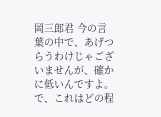岡三郎君 今の言葉の中で、あげつらうわけじゃございませんが、確かに低いんですよ。で、これはどの程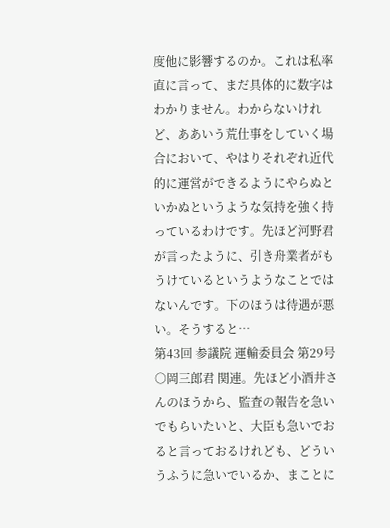度他に影響するのか。これは私率直に言って、まだ具体的に数字はわかりません。わからないけれど、ああいう荒仕事をしていく場合において、やはりそれぞれ近代的に運営ができるようにやらぬといかぬというような気持を強く持っているわけです。先ほど河野君が言ったように、引き舟業者がもうけているというようなことではないんです。下のほうは待遇が悪い。そうすると…
第43回 参議院 運輸委員会 第29号
○岡三郎君 関連。先ほど小酒井さんのほうから、監査の報告を急いでもらいたいと、大臣も急いでおると言っておるけれども、どういうふうに急いでいるか、まことに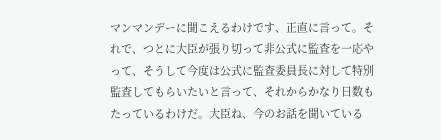マンマンデーに聞こえるわけです、正直に言って。それで、つとに大臣が張り切って非公式に監査を一応やって、そうして今度は公式に監査委員長に対して特別監査してもらいたいと言って、それからかなり日数もたっているわけだ。大臣ね、今のお話を聞いている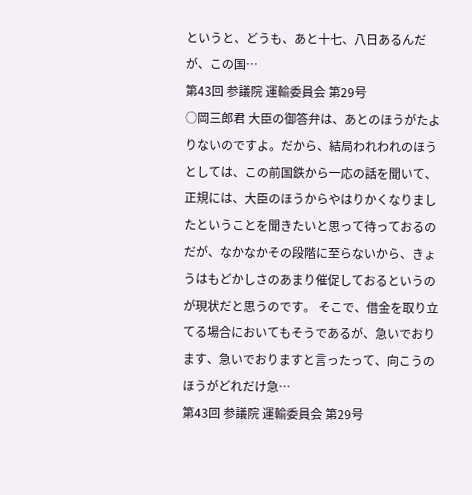というと、どうも、あと十七、八日あるんだが、この国…
第43回 参議院 運輸委員会 第29号
○岡三郎君 大臣の御答弁は、あとのほうがたよりないのですよ。だから、結局われわれのほうとしては、この前国鉄から一応の話を聞いて、正規には、大臣のほうからやはりかくなりましたということを聞きたいと思って待っておるのだが、なかなかその段階に至らないから、きょうはもどかしさのあまり催促しておるというのが現状だと思うのです。 そこで、借金を取り立てる場合においてもそうであるが、急いでおります、急いでおりますと言ったって、向こうのほうがどれだけ急…
第43回 参議院 運輸委員会 第29号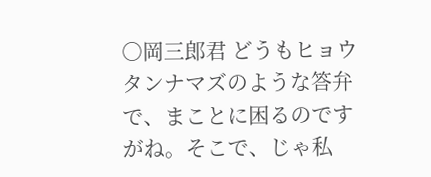○岡三郎君 どうもヒョウタンナマズのような答弁で、まことに困るのですがね。そこで、じゃ私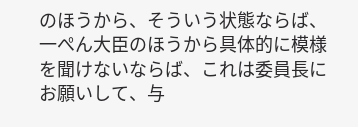のほうから、そういう状態ならば、一ぺん大臣のほうから具体的に模様を聞けないならば、これは委員長にお願いして、与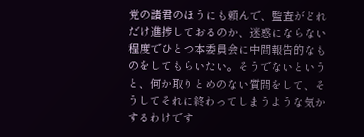党の諸君のほうにも頼んで、監査がどれだけ進捗しておるのか、迷惑にならない程度でひとつ本委員会に中間報告的なものをしてもらいたい。そうでないというと、何か取りとめのない質問をして、そうしてそれに終わってしまうような気かするわけです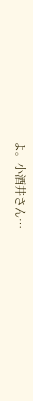よ。小酒井さん…